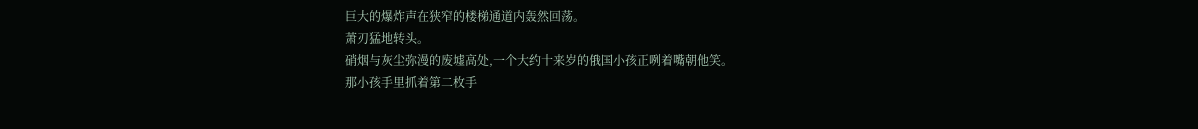巨大的爆炸声在狭窄的楼梯通道内轰然回荡。
萧刃猛地转头。
硝烟与灰尘弥漫的废墟高处,一个大约十来岁的俄国小孩正咧着嘴朝他笑。
那小孩手里抓着第二枚手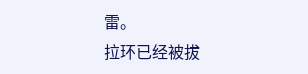雷。
拉环已经被拔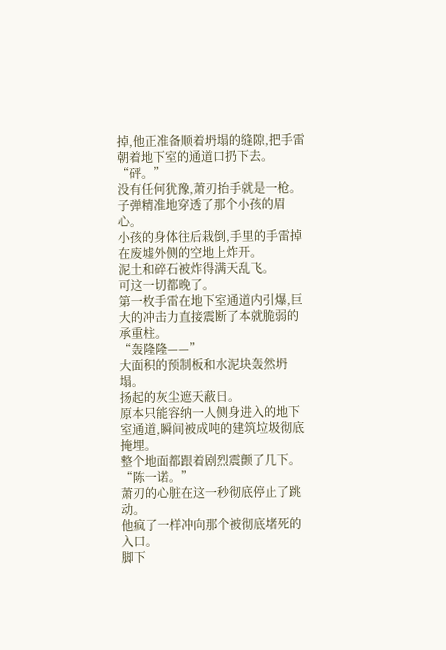掉,他正准备顺着坍塌的缝隙,把手雷朝着地下室的通道口扔下去。
“砰。”
没有任何犹豫,萧刃抬手就是一枪。
子弹精准地穿透了那个小孩的眉心。
小孩的身体往后栽倒,手里的手雷掉在废墟外侧的空地上炸开。
泥土和碎石被炸得满天乱飞。
可这一切都晚了。
第一枚手雷在地下室通道内引爆,巨大的冲击力直接震断了本就脆弱的承重柱。
“轰隆隆——”
大面积的预制板和水泥块轰然坍塌。
扬起的灰尘遮天蔽日。
原本只能容纳一人侧身进入的地下室通道,瞬间被成吨的建筑垃圾彻底掩埋。
整个地面都跟着剧烈震颤了几下。
“陈一诺。”
萧刃的心脏在这一秒彻底停止了跳动。
他疯了一样冲向那个被彻底堵死的入口。
脚下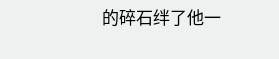的碎石绊了他一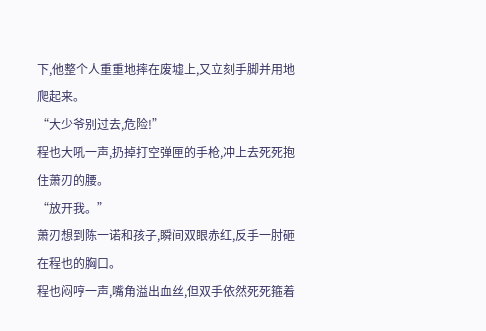下,他整个人重重地摔在废墟上,又立刻手脚并用地爬起来。
“大少爷别过去,危险!”
程也大吼一声,扔掉打空弹匣的手枪,冲上去死死抱住萧刃的腰。
“放开我。”
萧刃想到陈一诺和孩子,瞬间双眼赤红,反手一肘砸在程也的胸口。
程也闷哼一声,嘴角溢出血丝,但双手依然死死箍着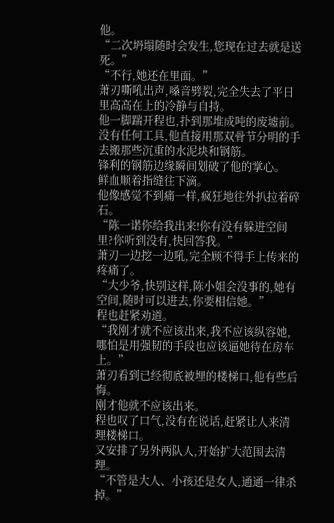他。
“二次坍塌随时会发生,您现在过去就是送死。”
“不行,她还在里面。”
萧刃嘶吼出声,嗓音劈裂,完全失去了平日里高高在上的冷静与自持。
他一脚踹开程也,扑到那堆成吨的废墟前。
没有任何工具,他直接用那双骨节分明的手去搬那些沉重的水泥块和钢筋。
锋利的钢筋边缘瞬间划破了他的掌心。
鲜血顺着指缝往下滴。
他像感觉不到痛一样,疯狂地往外扒拉着碎石。
“陈一诺你给我出来!你有没有躲进空间里?你听到没有,快回答我。”
萧刃一边挖一边吼,完全顾不得手上传来的疼痛了。
“大少爷,快别这样,陈小姐会没事的,她有空间,随时可以进去,你要相信她。”
程也赶紧劝道。
“我刚才就不应该出来,我不应该纵容她,哪怕是用强韧的手段也应该逼她待在房车上。”
萧刃看到已经彻底被埋的楼梯口,他有些后悔。
刚才他就不应该出来。
程也叹了口气,没有在说话,赶紧让人来清理楼梯口。
又安排了另外两队人,开始扩大范围去清理。
“不管是大人、小孩还是女人,通通一律杀掉。”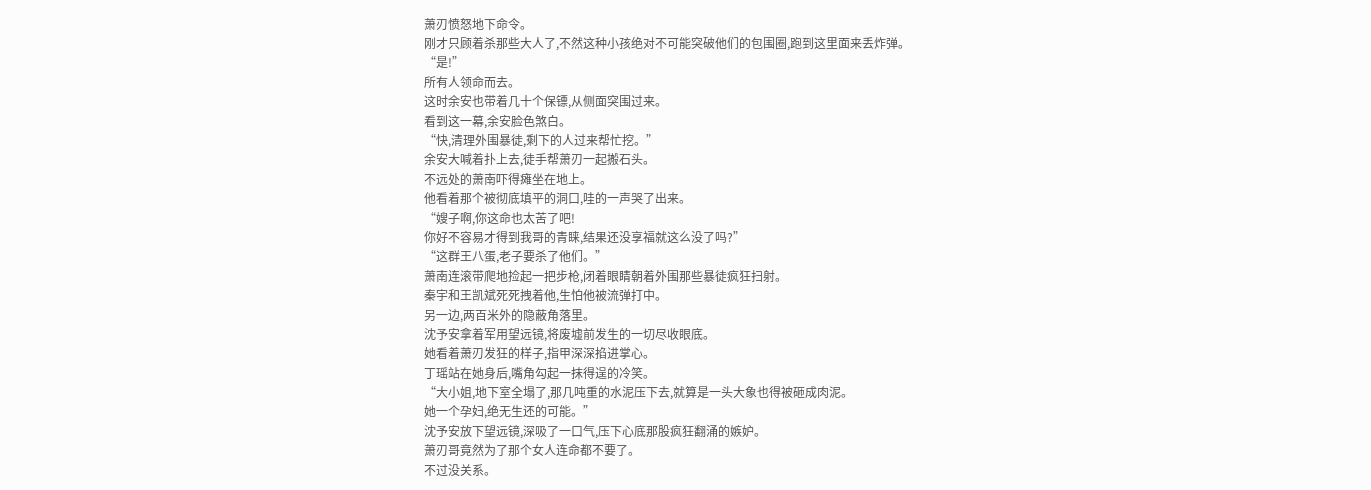萧刃愤怒地下命令。
刚才只顾着杀那些大人了,不然这种小孩绝对不可能突破他们的包围圈,跑到这里面来丢炸弹。
“是!”
所有人领命而去。
这时余安也带着几十个保镖,从侧面突围过来。
看到这一幕,余安脸色煞白。
“快,清理外围暴徒,剩下的人过来帮忙挖。”
余安大喊着扑上去,徒手帮萧刃一起搬石头。
不远处的萧南吓得瘫坐在地上。
他看着那个被彻底填平的洞口,哇的一声哭了出来。
“嫂子啊,你这命也太苦了吧!
你好不容易才得到我哥的青睐,结果还没享福就这么没了吗?”
“这群王八蛋,老子要杀了他们。”
萧南连滚带爬地捡起一把步枪,闭着眼睛朝着外围那些暴徒疯狂扫射。
秦宇和王凯斌死死拽着他,生怕他被流弹打中。
另一边,两百米外的隐蔽角落里。
沈予安拿着军用望远镜,将废墟前发生的一切尽收眼底。
她看着萧刃发狂的样子,指甲深深掐进掌心。
丁瑶站在她身后,嘴角勾起一抹得逞的冷笑。
“大小姐,地下室全塌了,那几吨重的水泥压下去,就算是一头大象也得被砸成肉泥。
她一个孕妇,绝无生还的可能。”
沈予安放下望远镜,深吸了一口气,压下心底那股疯狂翻涌的嫉妒。
萧刃哥竟然为了那个女人连命都不要了。
不过没关系。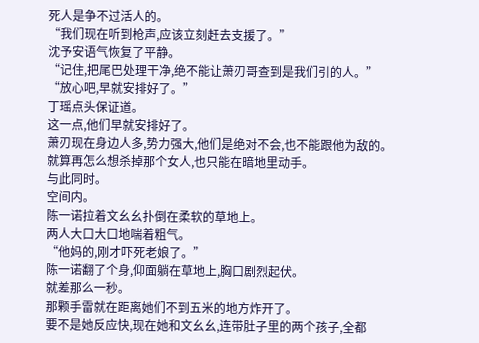死人是争不过活人的。
“我们现在听到枪声,应该立刻赶去支援了。”
沈予安语气恢复了平静。
“记住,把尾巴处理干净,绝不能让萧刃哥查到是我们引的人。”
“放心吧,早就安排好了。”
丁瑶点头保证道。
这一点,他们早就安排好了。
萧刃现在身边人多,势力强大,他们是绝对不会,也不能跟他为敌的。
就算再怎么想杀掉那个女人,也只能在暗地里动手。
与此同时。
空间内。
陈一诺拉着文幺幺扑倒在柔软的草地上。
两人大口大口地喘着粗气。
“他妈的,刚才吓死老娘了。”
陈一诺翻了个身,仰面躺在草地上,胸口剧烈起伏。
就差那么一秒。
那颗手雷就在距离她们不到五米的地方炸开了。
要不是她反应快,现在她和文幺幺,连带肚子里的两个孩子,全都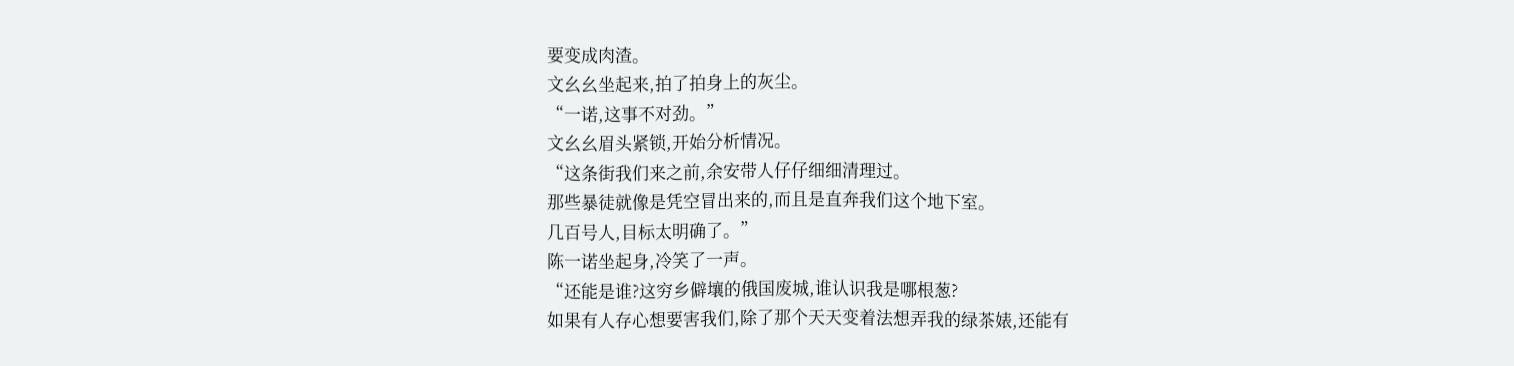要变成肉渣。
文幺幺坐起来,拍了拍身上的灰尘。
“一诺,这事不对劲。”
文幺幺眉头紧锁,开始分析情况。
“这条街我们来之前,余安带人仔仔细细清理过。
那些暴徒就像是凭空冒出来的,而且是直奔我们这个地下室。
几百号人,目标太明确了。”
陈一诺坐起身,冷笑了一声。
“还能是谁?这穷乡僻壤的俄国废城,谁认识我是哪根葱?
如果有人存心想要害我们,除了那个天天变着法想弄我的绿茶婊,还能有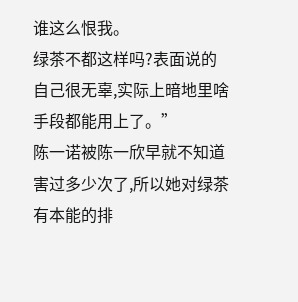谁这么恨我。
绿茶不都这样吗?表面说的自己很无辜,实际上暗地里啥手段都能用上了。”
陈一诺被陈一欣早就不知道害过多少次了,所以她对绿茶有本能的排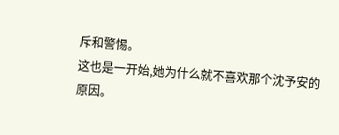斥和警惕。
这也是一开始,她为什么就不喜欢那个沈予安的原因。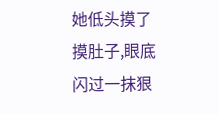她低头摸了摸肚子,眼底闪过一抹狠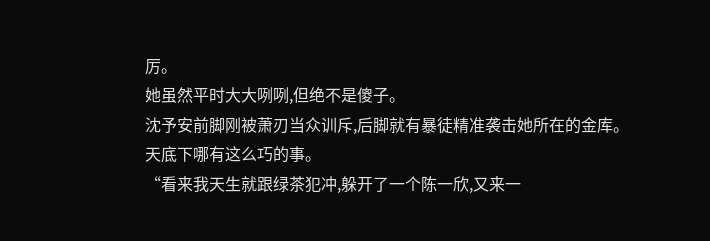厉。
她虽然平时大大咧咧,但绝不是傻子。
沈予安前脚刚被萧刃当众训斥,后脚就有暴徒精准袭击她所在的金库。
天底下哪有这么巧的事。
“看来我天生就跟绿茶犯冲,躲开了一个陈一欣,又来一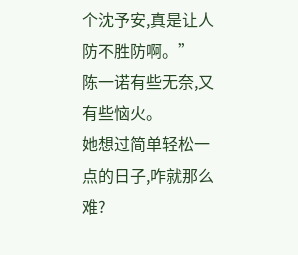个沈予安,真是让人防不胜防啊。”
陈一诺有些无奈,又有些恼火。
她想过简单轻松一点的日子,咋就那么难?